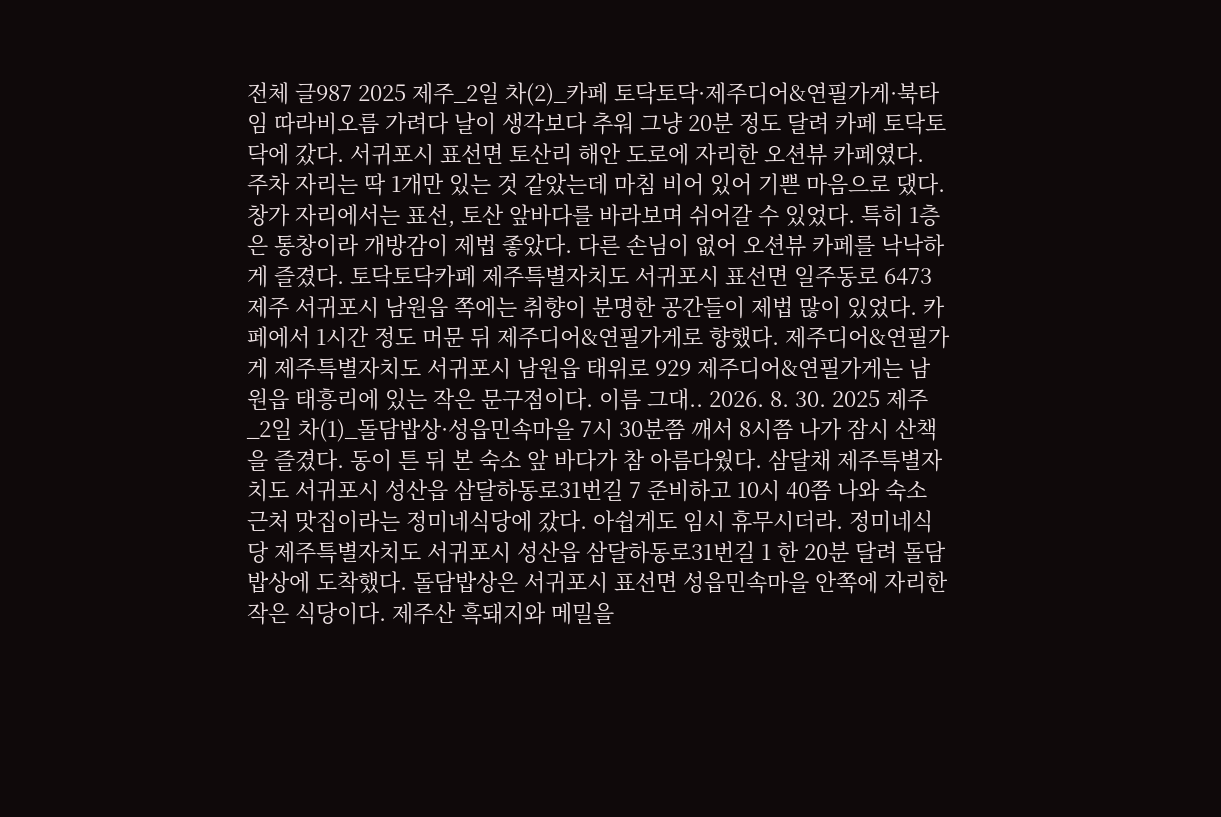전체 글987 2025 제주_2일 차(2)_카페 토닥토닥·제주디어&연필가게·북타임 따라비오름 가려다 날이 생각보다 추워 그냥 20분 정도 달려 카페 토닥토닥에 갔다. 서귀포시 표선면 토산리 해안 도로에 자리한 오션뷰 카페였다. 주차 자리는 딱 1개만 있는 것 같았는데 마침 비어 있어 기쁜 마음으로 댔다.창가 자리에서는 표선, 토산 앞바다를 바라보며 쉬어갈 수 있었다. 특히 1층은 통창이라 개방감이 제법 좋았다. 다른 손님이 없어 오션뷰 카페를 낙낙하게 즐겼다. 토닥토닥카페 제주특별자치도 서귀포시 표선면 일주동로 6473 제주 서귀포시 남원읍 쪽에는 취향이 분명한 공간들이 제법 많이 있었다. 카페에서 1시간 정도 머문 뒤 제주디어&연필가게로 향했다. 제주디어&연필가게 제주특별자치도 서귀포시 남원읍 태위로 929 제주디어&연필가게는 남원읍 태흥리에 있는 작은 문구점이다. 이름 그대.. 2026. 8. 30. 2025 제주_2일 차(1)_돌담밥상·성읍민속마을 7시 30분쯤 깨서 8시쯤 나가 잠시 산책을 즐겼다. 동이 튼 뒤 본 숙소 앞 바다가 참 아름다웠다. 삼달채 제주특별자치도 서귀포시 성산읍 삼달하동로31번길 7 준비하고 10시 40쯤 나와 숙소 근처 맛집이라는 정미네식당에 갔다. 아쉽게도 임시 휴무시더라. 정미네식당 제주특별자치도 서귀포시 성산읍 삼달하동로31번길 1 한 20분 달려 돌담밥상에 도착했다. 돌담밥상은 서귀포시 표선면 성읍민속마을 안쪽에 자리한 작은 식당이다. 제주산 흑돼지와 메밀을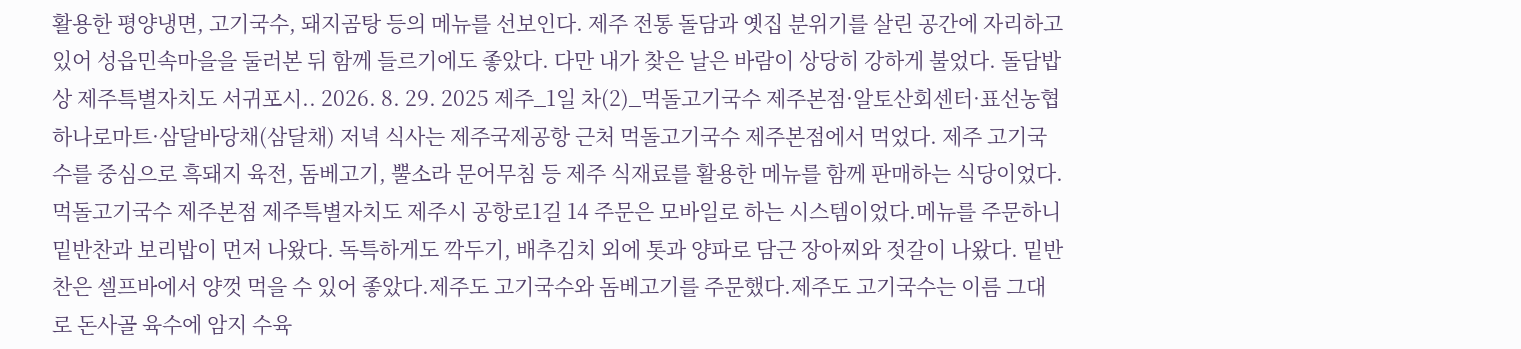활용한 평양냉면, 고기국수, 돼지곰탕 등의 메뉴를 선보인다. 제주 전통 돌담과 옛집 분위기를 살린 공간에 자리하고 있어 성읍민속마을을 둘러본 뒤 함께 들르기에도 좋았다. 다만 내가 찾은 날은 바람이 상당히 강하게 불었다. 돌담밥상 제주특별자치도 서귀포시.. 2026. 8. 29. 2025 제주_1일 차(2)_먹돌고기국수 제주본점·알토산회센터·표선농협 하나로마트·삼달바당채(삼달채) 저녁 식사는 제주국제공항 근처 먹돌고기국수 제주본점에서 먹었다. 제주 고기국수를 중심으로 흑돼지 육전, 돔베고기, 뿔소라 문어무침 등 제주 식재료를 활용한 메뉴를 함께 판매하는 식당이었다. 먹돌고기국수 제주본점 제주특별자치도 제주시 공항로1길 14 주문은 모바일로 하는 시스템이었다.메뉴를 주문하니 밑반찬과 보리밥이 먼저 나왔다. 독특하게도 깍두기, 배추김치 외에 톳과 양파로 담근 장아찌와 젓갈이 나왔다. 밑반찬은 셀프바에서 양껏 먹을 수 있어 좋았다.제주도 고기국수와 돔베고기를 주문했다.제주도 고기국수는 이름 그대로 돈사골 육수에 암지 수육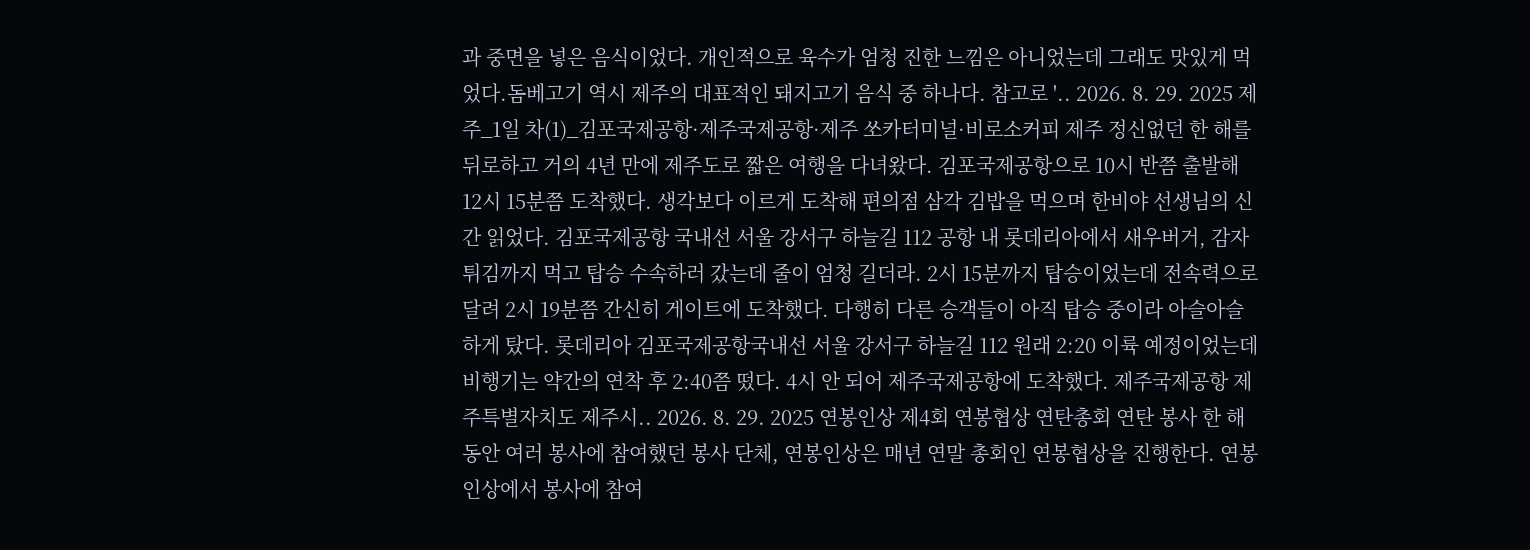과 중면을 넣은 음식이었다. 개인적으로 육수가 엄청 진한 느낌은 아니었는데 그래도 맛있게 먹었다.돔베고기 역시 제주의 대표적인 돼지고기 음식 중 하나다. 참고로 '.. 2026. 8. 29. 2025 제주_1일 차(1)_김포국제공항·제주국제공항·제주 쏘카터미널·비로소커피 제주 정신없던 한 해를 뒤로하고 거의 4년 만에 제주도로 짧은 여행을 다녀왔다. 김포국제공항으로 10시 반쯤 출발해 12시 15분쯤 도착했다. 생각보다 이르게 도착해 편의점 삼각 김밥을 먹으며 한비야 선생님의 신간 읽었다. 김포국제공항 국내선 서울 강서구 하늘길 112 공항 내 롯데리아에서 새우버거, 감자튀김까지 먹고 탑승 수속하러 갔는데 줄이 엄청 길더라. 2시 15분까지 탑승이었는데 전속력으로 달려 2시 19분쯤 간신히 게이트에 도착했다. 다행히 다른 승객들이 아직 탑승 중이라 아슬아슬하게 탔다. 롯데리아 김포국제공항국내선 서울 강서구 하늘길 112 원래 2:20 이륙 예정이었는데 비행기는 약간의 연착 후 2:40쯤 떴다. 4시 안 되어 제주국제공항에 도착했다. 제주국제공항 제주특별자치도 제주시.. 2026. 8. 29. 2025 연봉인상 제4회 연봉협상 연탄총회 연탄 봉사 한 해 동안 여러 봉사에 참여했던 봉사 단체, 연봉인상은 매년 연말 총회인 연봉협상을 진행한다. 연봉인상에서 봉사에 참여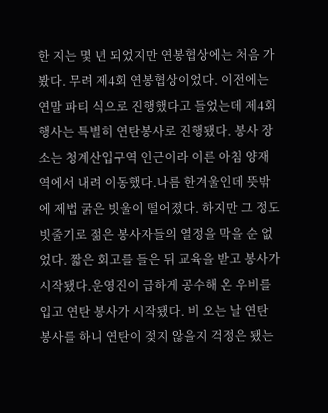한 지는 몇 년 되었지만 연봉협상에는 처음 가 봤다. 무려 제4회 연봉협상이었다. 이전에는 연말 파티 식으로 진행했다고 들었는데 제4회 행사는 특별히 연탄봉사로 진행됐다. 봉사 장소는 청계산입구역 인근이라 이른 아침 양재역에서 내려 이동했다.나름 한겨울인데 뜻밖에 제법 굵은 빗울이 떨어졌다. 하지만 그 정도 빗줄기로 젊은 봉사자들의 열정을 막을 순 없었다. 짧은 회고를 들은 뒤 교육을 받고 봉사가 시작됐다.운영진이 급하게 공수해 온 우비를 입고 연탄 봉사가 시작됐다. 비 오는 날 연탄 봉사를 하니 연탄이 젖지 않을지 걱정은 됐는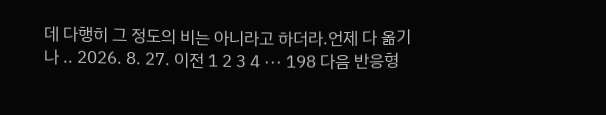데 다행히 그 정도의 비는 아니라고 하더라.언제 다 옮기나 .. 2026. 8. 27. 이전 1 2 3 4 ··· 198 다음 반응형